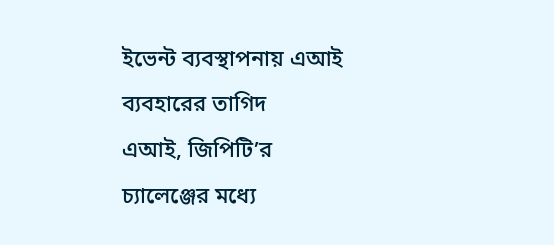ইভেন্ট ব্যবস্থাপনায় এআই ব্যবহারের তাগিদ
এআই, জিপিটি’র চ্যালেঞ্জের মধ্যে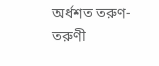অর্ধশত তরুণ-তরুণী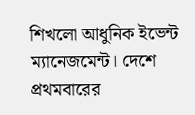শিখলো আধুনিক ইভেন্ট ম্যানেজমেন্ট। দেশে প্রথমবারের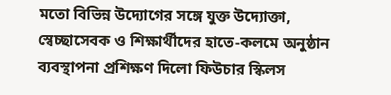মতো বিভিন্ন উদ্যোগের সঙ্গে যুক্ত উদ্যোক্তা, স্বেচ্ছাসেবক ও শিক্ষার্থীদের হাতে-কলমে অনুষ্ঠান ব্যবস্থাপনা প্রশিক্ষণ দিলো ফিউচার স্কিলস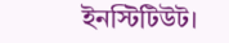ইনস্টিটিউট।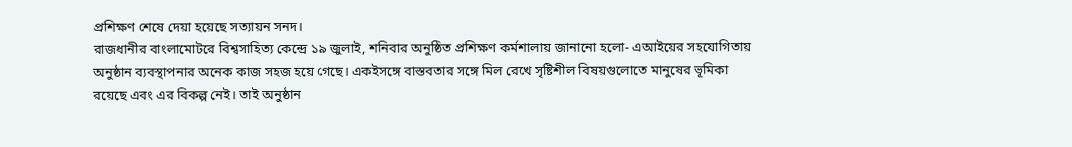প্রশিক্ষণ শেষে দেয়া হয়েছে সত্যায়ন সনদ।
রাজধানীর বাংলামোটরে বিশ্বসাহিত্য কেন্দ্রে ১৯ জুলাই, শনিবার অনুষ্ঠিত প্রশিক্ষণ কর্মশালায় জানানো হলো- এআইয়ের সহযোগিতায় অনুষ্ঠান ব্যবস্থাপনার অনেক কাজ সহজ হয়ে গেছে। একইসঙ্গে বাস্তবতার সঙ্গে মিল রেখে সৃষ্টিশীল বিষয়গুলোতে মানুষের ভূমিকা রয়েছে এবং এর বিকল্প নেই। তাই অনুষ্ঠান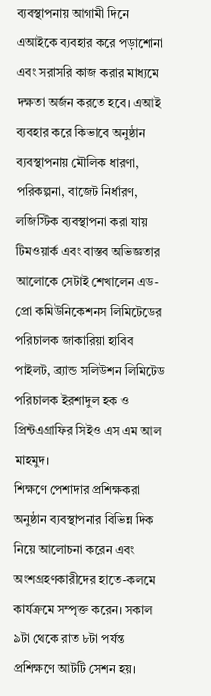ব্যবস্থাপনায় আগামী দিনে এআইকে ব্যবহার করে পড়াশোনা এবং সরাসরি কাজ করার মাধ্যমে দক্ষতা অর্জন করতে হবে। এআই ব্যবহার করে কিভাবে অনুষ্ঠান ব্যবস্থাপনায় মৌলিক ধারণা, পরিকল্পনা, বাজেট নির্ধারণ, লজিস্টিক ব্যবস্থাপনা করা যায় টিমওয়ার্ক এবং বাস্তব অভিজ্ঞতার আলোকে সেটাই শেখালেন এড-প্রো কমিউনিকেশনস লিমিটেডের পরিচালক জাকারিয়া হাবিব পাইলট, ব্র্যান্ড সলিউশন লিমিটেড পরিচালক ইরশাদুল হক ও প্রিন্টএগ্রাফির সিইও এস এম আল মাহমুদ।
শিক্ষণে পেশাদার প্রশিক্ষকরা অনুষ্ঠান ব্যবস্থাপনার বিভিন্ন দিক নিয়ে আলোচনা করেন এবং অংশগ্রহণকারীদের হাতে-কলমে কার্যক্রমে সম্পৃক্ত করেন। সকাল ৯টা থেকে রাত ৮টা পর্যন্ত প্রশিক্ষণে আটটি সেশন হয়।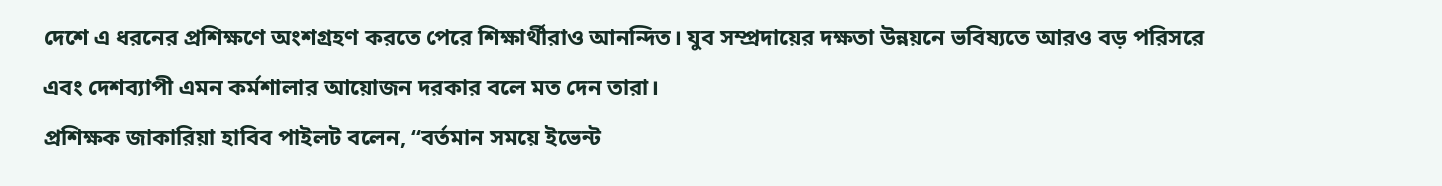দেশে এ ধরনের প্রশিক্ষণে অংশগ্রহণ করতে পেরে শিক্ষার্থীরাও আনন্দিত। যুব সম্প্রদায়ের দক্ষতা উন্নয়নে ভবিষ্যতে আরও বড় পরিসরে এবং দেশব্যাপী এমন কর্মশালার আয়োজন দরকার বলে মত দেন তারা।
প্রশিক্ষক জাকারিয়া হাবিব পাইলট বলেন, “বর্তমান সময়ে ইভেন্ট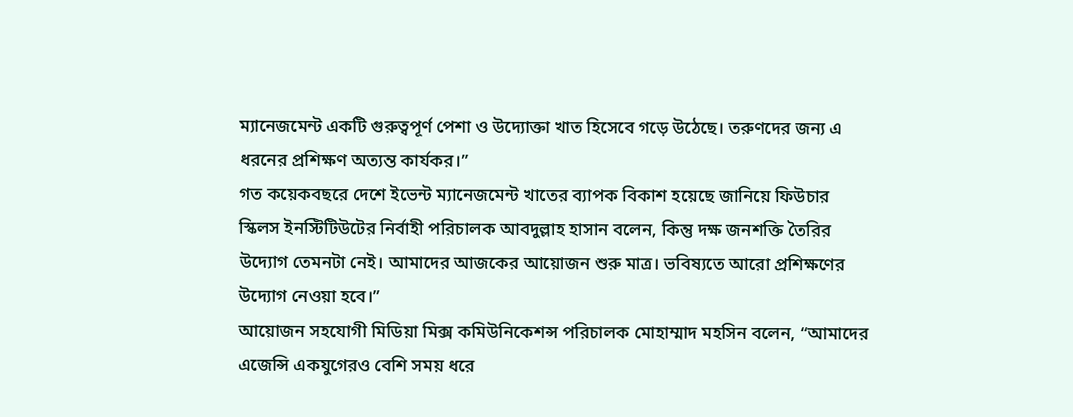ম্যানেজমেন্ট একটি গুরুত্বপূর্ণ পেশা ও উদ্যোক্তা খাত হিসেবে গড়ে উঠেছে। তরুণদের জন্য এ ধরনের প্রশিক্ষণ অত্যন্ত কার্যকর।”
গত কয়েকবছরে দেশে ইভেন্ট ম্যানেজমেন্ট খাতের ব্যাপক বিকাশ হয়েছে জানিয়ে ফিউচার স্কিলস ইনস্টিটিউটের নির্বাহী পরিচালক আবদুল্লাহ হাসান বলেন, কিন্তু দক্ষ জনশক্তি তৈরির উদ্যোগ তেমনটা নেই। আমাদের আজকের আয়োজন শুরু মাত্র। ভবিষ্যতে আরো প্রশিক্ষণের উদ্যোগ নেওয়া হবে।”
আয়োজন সহযোগী মিডিয়া মিক্স কমিউনিকেশন্স পরিচালক মোহাম্মাদ মহসিন বলেন, “আমাদের এজেন্সি একযুগেরও বেশি সময় ধরে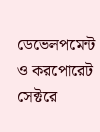ডেভেলপমেন্ট ও করপোরেট সেক্টরে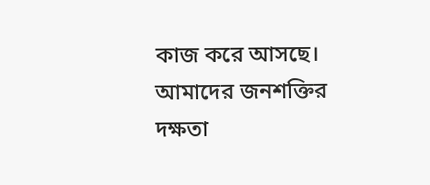কাজ করে আসছে। আমাদের জনশক্তির দক্ষতা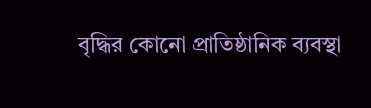বৃদ্ধির কোনো প্রাতিষ্ঠানিক ব্যবস্থা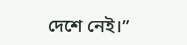দেশে নেই।”